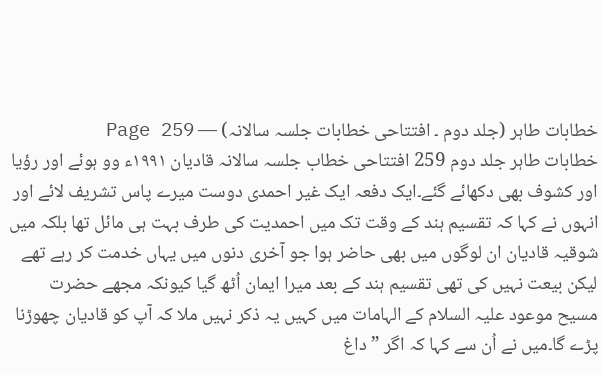خطابات طاہر (جلد دوم ۔ افتتاحی خطابات جلسہ سالانہ) — Page 259
خطابات طاہر جلد دوم 259 افتتاحی خطاب جلسہ سالانہ قادیان ۱۹۹۱ء وو ہوئے اور رؤیا اور کشوف بھی دکھائے گئے۔ایک دفعہ ایک غیر احمدی دوست میرے پاس تشریف لائے اور انہوں نے کہا کہ تقسیم ہند کے وقت تک میں احمدیت کی طرف بہت ہی مائل تھا بلکہ میں شوقیہ قادیان ان لوگوں میں بھی حاضر ہوا جو آخری دنوں میں یہاں خدمت کر رہے تھے لیکن بیعت نہیں کی تھی تقسیم ہند کے بعد میرا ایمان اُٹھ گیا کیونکہ مجھے حضرت مسیح موعود علیہ السلام کے الہامات میں کہیں یہ ذکر نہیں ملا کہ آپ کو قادیان چھوڑنا پڑے گا۔میں نے اُن سے کہا کہ اگر ” داغ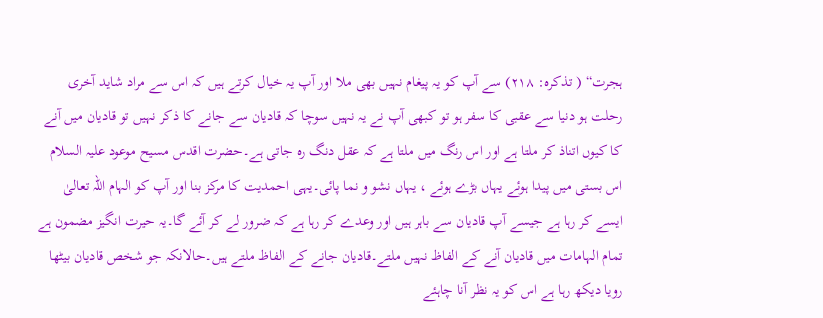ہجرت“ ( تذکره: ۲۱۸) سے آپ کو یہ پیغام نہیں بھی ملا اور آپ یہ خیال کرتے ہیں کہ اس سے مراد شاید آخری رحلت ہو دنیا سے عقبی کا سفر ہو تو کبھی آپ نے یہ نہیں سوچا کہ قادیان سے جانے کا ذکر نہیں تو قادیان میں آنے کا کیوں اتناذ کر ملتا ہے اور اس رنگ میں ملتا ہے کہ عقل دنگ رہ جاتی ہے۔حضرت اقدس مسیح موعود علیہ السلام اس بستی میں پیدا ہوئے یہاں بڑے ہوئے ، یہاں نشو و نما پائی۔یہی احمدیت کا مرکز بنا اور آپ کو الہام اللہ تعالیٰ ایسے کر رہا ہے جیسے آپ قادیان سے باہر ہیں اور وعدے کر رہا ہے کہ ضرور لے کر آئے گا۔یہ حیرت انگیز مضمون ہے تمام الہامات میں قادیان آنے کے الفاظ نہیں ملتے۔قادیان جانے کے الفاظ ملتے ہیں۔حالانکہ جو شخص قادیان بیٹھا رویا دیکھ رہا ہے اس کو یہ نظر آنا چاہئے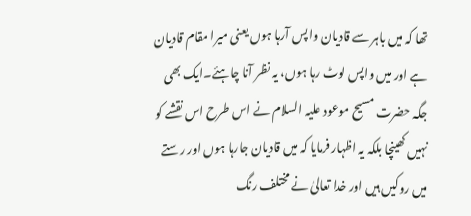تھا کہ میں باہر سے قادیان واپس آرہا ہوں یعنی میرا مقام قادیان ہے اور میں واپس لوٹ رہا ہوں، یہ نظر آنا چاہئے۔ایک بھی جگہ حضرت مسیح موعود علیہ السلام نے اس طرح اس نقشے کو نہیں کھینچا بلکہ یہ اظہار فرمایا کہ میں قادیان جارہا ہوں اور رستے میں روکیں ہیں اور خدا تعالیٰ نے مختلف رنگ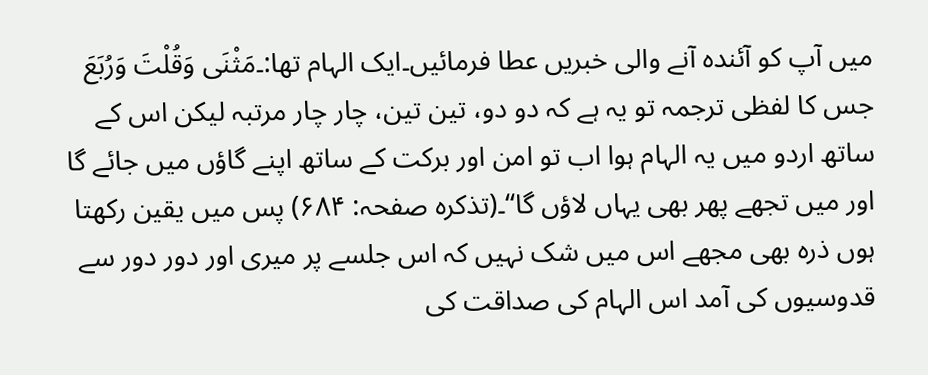میں آپ کو آئندہ آنے والی خبریں عطا فرمائیں۔ایک الہام تھا:۔مَثْنَى وَقُلْتَ وَرُبَعَ جس کا لفظی ترجمہ تو یہ ہے کہ دو دو، تین تین، چار چار مرتبہ لیکن اس کے ساتھ اردو میں یہ الہام ہوا اب تو امن اور برکت کے ساتھ اپنے گاؤں میں جائے گا اور میں تجھے پھر بھی یہاں لاؤں گا“۔(تذکرہ صفحہ: ۶۸۴) پس میں یقین رکھتا ہوں ذرہ بھی مجھے اس میں شک نہیں کہ اس جلسے پر میری اور دور دور سے قدوسیوں کی آمد اس الہام کی صداقت کی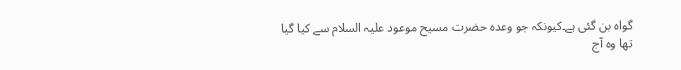گواہ بن گئی ہے۔کیونکہ جو وعدہ حضرت مسیح موعود علیہ السلام سے کیا گیا تھا وہ آج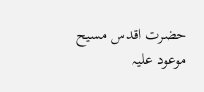حضرت اقدس مسیح موعود علیہ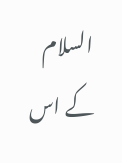السلام کے اس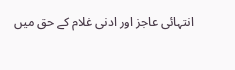انتہائی عاجز اور ادنی غلام کے حق میں